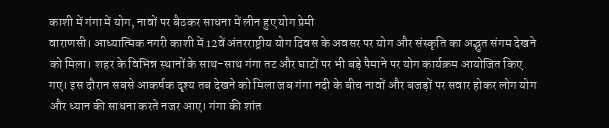काशी में गंगा में योग, नावों पर बैठकर साधना में लीन हुए योग प्रेमी
वाराणसी। आध्यात्मिक नगरी काशी में 12वें अंतरराष्ट्रीय योग दिवस के अवसर पर योग और संस्कृति का अद्भुत संगम देखने को मिला। शहर के विभिन्न स्थानों के साथ-साथ गंगा तट और घाटों पर भी बड़े पैमाने पर योग कार्यक्रम आयोजित किए गए। इस दौरान सबसे आकर्षक दृश्य तब देखने को मिला जब गंगा नदी के बीच नावों और बजड़ों पर सवार होकर लोग योग और ध्यान की साधना करते नजर आए। गंगा की शांत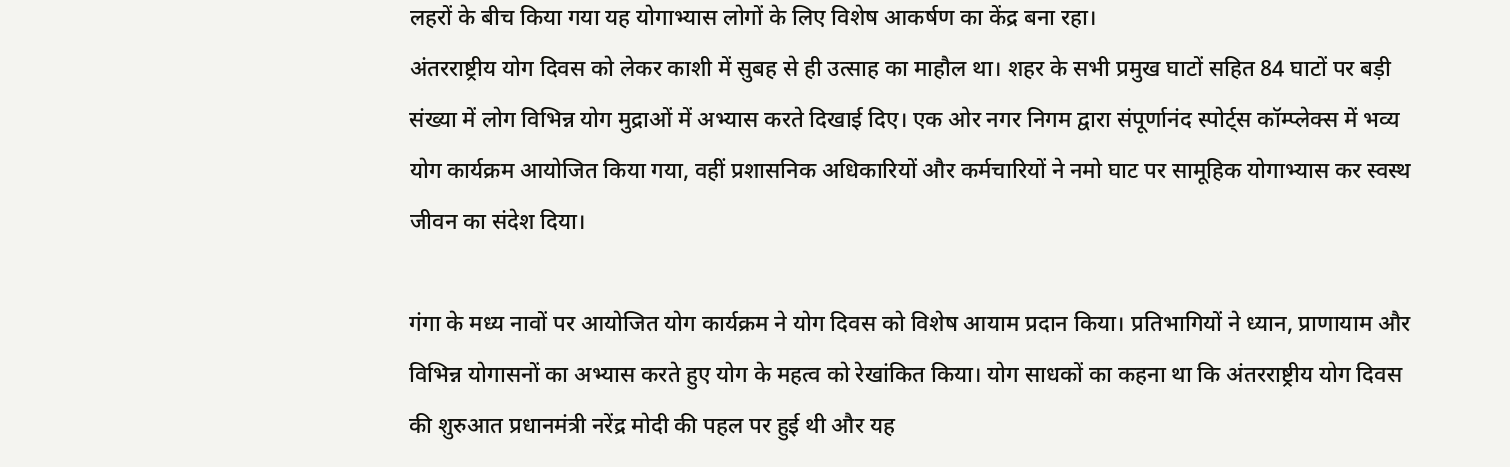लहरों के बीच किया गया यह योगाभ्यास लोगों के लिए विशेष आकर्षण का केंद्र बना रहा।
अंतरराष्ट्रीय योग दिवस को लेकर काशी में सुबह से ही उत्साह का माहौल था। शहर के सभी प्रमुख घाटों सहित 84 घाटों पर बड़ी संख्या में लोग विभिन्न योग मुद्राओं में अभ्यास करते दिखाई दिए। एक ओर नगर निगम द्वारा संपूर्णानंद स्पोर्ट्स कॉम्प्लेक्स में भव्य योग कार्यक्रम आयोजित किया गया, वहीं प्रशासनिक अधिकारियों और कर्मचारियों ने नमो घाट पर सामूहिक योगाभ्यास कर स्वस्थ जीवन का संदेश दिया।

गंगा के मध्य नावों पर आयोजित योग कार्यक्रम ने योग दिवस को विशेष आयाम प्रदान किया। प्रतिभागियों ने ध्यान, प्राणायाम और विभिन्न योगासनों का अभ्यास करते हुए योग के महत्व को रेखांकित किया। योग साधकों का कहना था कि अंतरराष्ट्रीय योग दिवस की शुरुआत प्रधानमंत्री नरेंद्र मोदी की पहल पर हुई थी और यह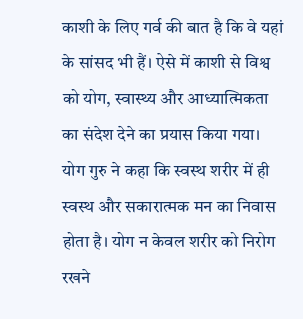काशी के लिए गर्व की बात है कि वे यहां के सांसद भी हैं। ऐसे में काशी से विश्व को योग, स्वास्थ्य और आध्यात्मिकता का संदेश देने का प्रयास किया गया।
योग गुरु ने कहा कि स्वस्थ शरीर में ही स्वस्थ और सकारात्मक मन का निवास होता है। योग न केवल शरीर को निरोग रखने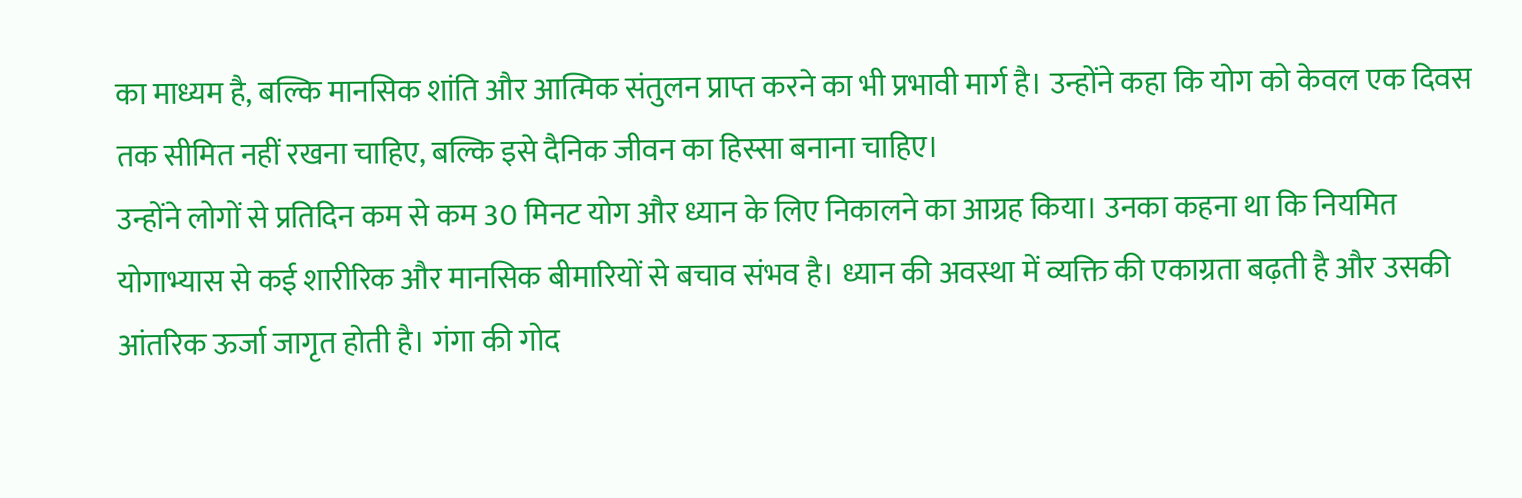का माध्यम है, बल्कि मानसिक शांति और आत्मिक संतुलन प्राप्त करने का भी प्रभावी मार्ग है। उन्होंने कहा कि योग को केवल एक दिवस तक सीमित नहीं रखना चाहिए, बल्कि इसे दैनिक जीवन का हिस्सा बनाना चाहिए।
उन्होंने लोगों से प्रतिदिन कम से कम 30 मिनट योग और ध्यान के लिए निकालने का आग्रह किया। उनका कहना था कि नियमित योगाभ्यास से कई शारीरिक और मानसिक बीमारियों से बचाव संभव है। ध्यान की अवस्था में व्यक्ति की एकाग्रता बढ़ती है और उसकी आंतरिक ऊर्जा जागृत होती है। गंगा की गोद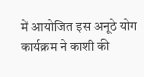में आयोजित इस अनूठे योग कार्यक्रम ने काशी की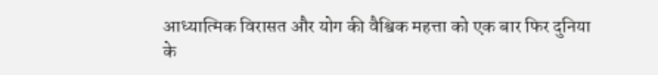आध्यात्मिक विरासत और योग की वैश्विक महत्ता को एक बार फिर दुनिया के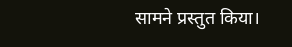सामने प्रस्तुत किया।